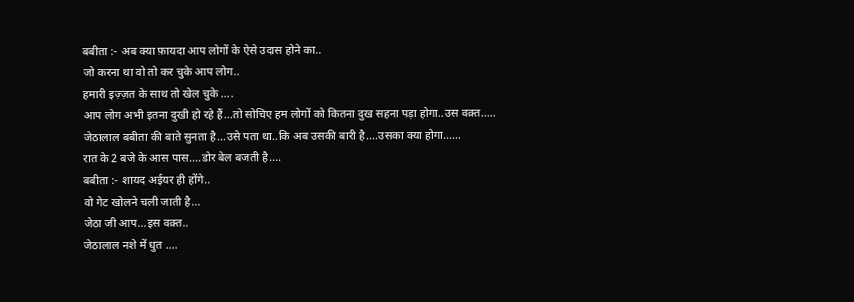बबीता :- अब क्या फ़ायदा आप लोगों के ऐसे उदास होने का..
जो करना था वो तो कर चुके आप लोग..
हमारी इज़्ज़त के साथ तो खेल चुके ....
आप लोग अभी इतना दुखी हो रहे हैं...तो सोचिए हम लोगों को कितना दुख सहना पड़ा होगा..उस वक़्त.....
जेठालाल बबीता की बाते सुनता है...उसे पता था..कि अब उसकी बारी है....उसका क्या होगा......
रात के 2 बजे के आस पास....डोर बेल बजती है....
बबीता :- शायद अईयर ही होंगे..
वो गेट खोलने चली जाती है...
जेठा जी आप...इस वक़्त..
जेठालाल नशे में धुत ....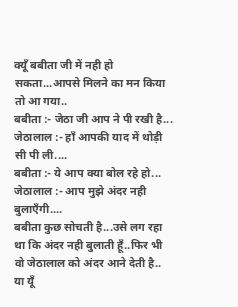क्यूँ बबीता जी में नही हो सकता...आपसे मिलने का मन किया तो आ गया..
बबीता :- जेठा जी आप ने पी रखी है...
जेठालाल :- हाँ आपकी याद में थोड़ी सी पी ली....
बबीता :- ये आप क्या बोल रहे हो...
जेठालाल :- आप मुझे अंदर नही बुलाएँगी....
बबीता कुछ सोचती है...उसे लग रहा था कि अंदर नही बुलाती हूँ..फिर भी वो जेठालाल को अंदर आने देती है..
या यूँ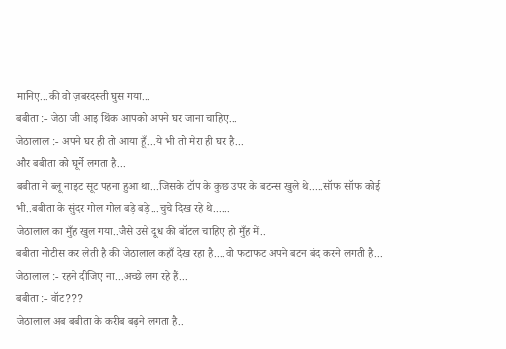मानिए...की वो ज़बरदस्ती घुस गया...
बबीता :- जेठा जी आइ थिंक आपको अपने घर जाना चाहिए...
जेठालाल :- अपने घर ही तो आया हूँ...ये भी तो मेरा ही घर है...
और बबीता को घूर्ने लगता है...
बबीता ने ब्लू नाइट सूट पहना हुआ था...जिसके टॉप के कुछ उपर के बटन्स खुले थे.....सॉफ सॉफ कोई भी..बबीता के सुंदर गोल गोल बड़े बड़े...चुचे दिख रहे थे......
जेठालाल का मुँह खुल गया..जैसे उसे दूध की बॉटल चाहिए हो मुँह में..
बबीता नोटीस कर लेती है की जेठालाल कहाँ देख रहा है....वो फटाफट अपने बटन बंद करने लगती है...
जेठालाल :- रहने दीजिए ना...अच्छे लग रहे हैं...
बबीता :- वॉट???
जेठालाल अब बबीता के करीब बढ़ने लगता है..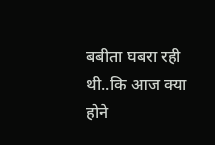बबीता घबरा रही थी..कि आज क्या होने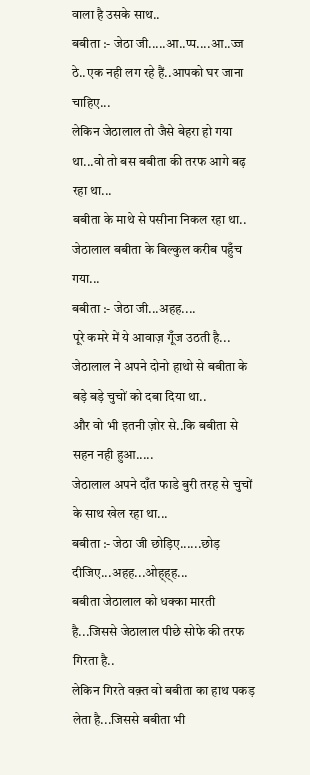वाला है उसके साथ..
बबीता :- जेठा जी.....आ..प्प....आ..ज्ज ठे..एक नही लग रहे हैं..आपको घर जाना चाहिए...
लेकिन जेठालाल तो जैसे बेहरा हो गया था...वो तो बस बबीता की तरफ आगे बढ़ रहा था...
बबीता के माथे से पसीना निकल रहा था..
जेठालाल बबीता के बिल्कुल करीब पहुँच गया...
बबीता :- जेठा जी...अहह....
पूरे कमरे में ये आवाज़ गूँज उठती है...
जेठालाल ने अपने दोनो हाथो से बबीता के बड़े बड़े चुचों को दबा दिया था..
और वो भी इतनी ज़ोर से..कि बबीता से सहन नही हुआ.....
जेठालाल अपने दाँत फाडे बुरी तरह से चुचों के साथ खेल रहा था...
बबीता :- जेठा जी छोड़िए......छोड़ दीजिए...अहह...ओह्ह्ह...
बबीता जेठालाल को धक्का मारती है...जिससे जेठालाल पीछे सोफे की तरफ गिरता है..
लेकिन गिरते वक़्त वो बबीता का हाथ पकड़ लेता है...जिससे बबीता भी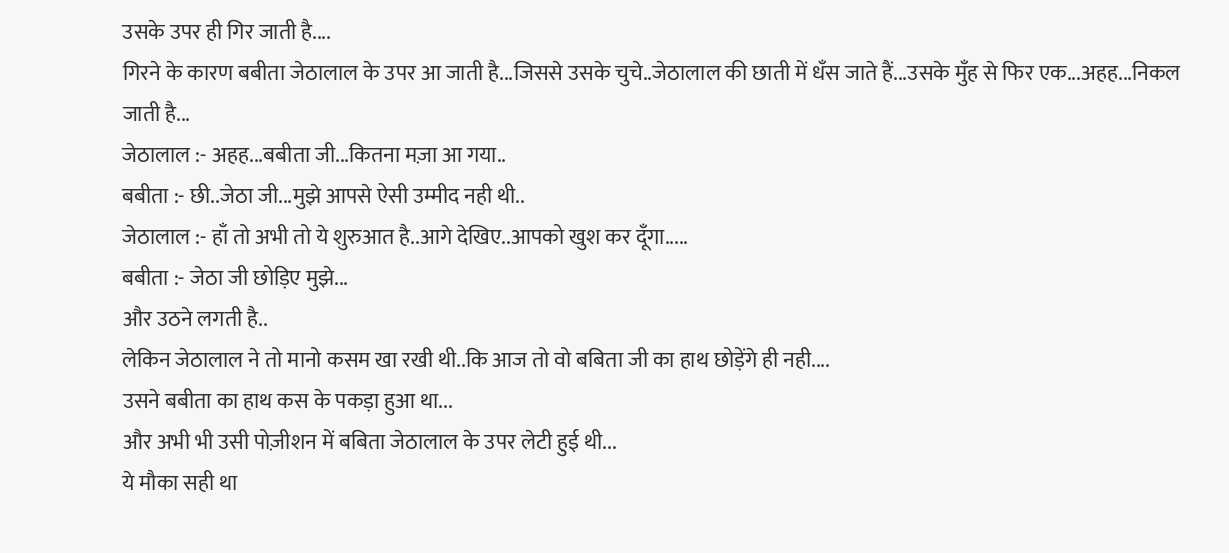उसके उपर ही गिर जाती है....
गिरने के कारण बबीता जेठालाल के उपर आ जाती है...जिससे उसके चुचे..जेठालाल की छाती में धँस जाते हैं...उसके मुँह से फिर एक...अहह...निकल जाती है...
जेठालाल :- अहह...बबीता जी...कितना मज़ा आ गया..
बबीता :- छी..जेठा जी...मुझे आपसे ऐसी उम्मीद नही थी..
जेठालाल :- हाँ तो अभी तो ये शुरुआत है..आगे देखिए..आपको खुश कर दूँगा.....
बबीता :- जेठा जी छोड़िए मुझे...
और उठने लगती है..
लेकिन जेठालाल ने तो मानो कसम खा रखी थी..कि आज तो वो बबिता जी का हाथ छोड़ेंगे ही नही....
उसने बबीता का हाथ कस के पकड़ा हुआ था...
और अभी भी उसी पोज़ीशन में बबिता जेठालाल के उपर लेटी हुई थी...
ये मौका सही था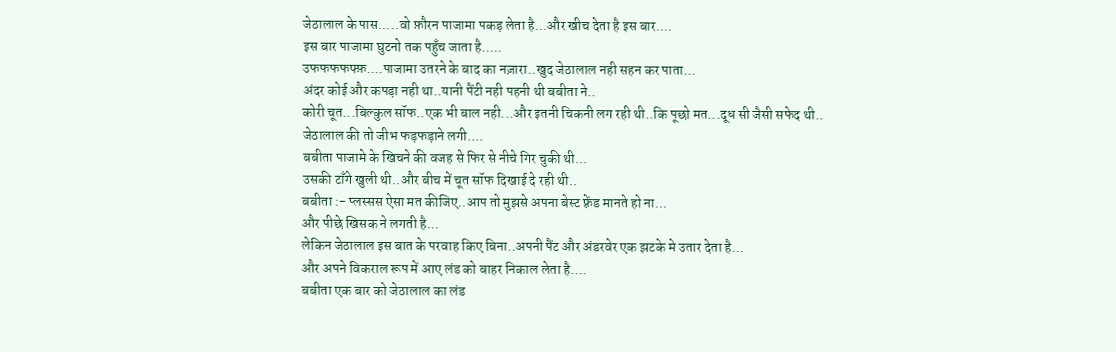जेठालाल के पास.....वो फ़ौरन पाजामा पकड़ लेता है...और खीच देता है इस बार....
इस बार पाजामा घुटनो तक पहुँच जाता है.....
उफफफफफ्फ़....पाजामा उतरने के बाद का नज़ारा..खुद जेठालाल नही सहन कर पाता...
अंदर कोई और कपड़ा नही था..यानी पैंटी नही पहनी थी बबीता ने..
कोरी चूत...बिल्कुल सॉफ..एक भी बाल नही...और इतनी चिकनी लग रही थी..कि पूछो मत...दूध सी जैसी सफेद थी..
जेठालाल की तो जीभ फड़फड़ाने लगी....
बबीता पाजामे के खिचने की वजह से फिर से नीचे गिर चुकी थी...
उसकी टाँगे खुली थी..और बीच में चूत सॉफ दिखाई दे रही थी..
बबीता :- प्लस्सस ऐसा मत कीजिए..आप तो मुझसे अपना बेस्ट फ़्रेंड मानते हो ना...
और पीछे खिसक ने लगती है...
लेकिन जेठालाल इस बात के परवाह किए बिना..अपनी पैंट और अंडरवेर एक झटके मे उतार देता है...
और अपने विकराल रूप में आए लंड को बाहर निकाल लेता है....
बबीता एक बार को जेठालाल का लंड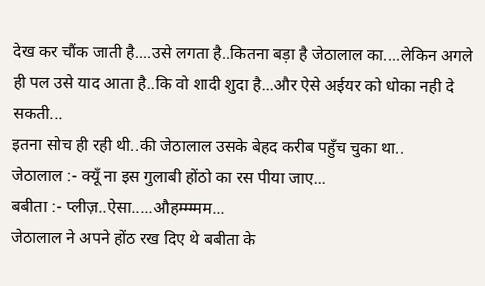देख कर चौंक जाती है....उसे लगता है..कितना बड़ा है जेठालाल का....लेकिन अगले ही पल उसे याद आता है..कि वो शादी शुदा है...और ऐसे अईयर को धोका नही दे सकती...
इतना सोच ही रही थी..की जेठालाल उसके बेहद करीब पहुँच चुका था..
जेठालाल :- क्यूँ ना इस गुलाबी होंठो का रस पीया जाए...
बबीता :- प्लीज़..ऐसा.....औहम्म्म्मम...
जेठालाल ने अपने होंठ रख दिए थे बबीता के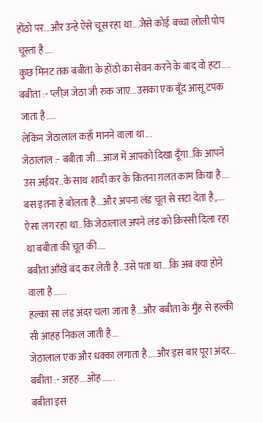होंठो पर...और उन्हे ऐसे चूस रहा था...जैसे कोई बच्चा लोली पोप चूस्ता है....
कुछ मिनट तक बबीता के होंठो का सेवन करने के बाद वो हटा....
बबीता :- प्लीज़ जेठा जी रुक जाए...उसका एक बूँद आसू टपक जाता है.....
लेकिन जेठालाल कहाँ मानने वाला था...
जेठालाल :- बबीता जी...आज में आपको दिखा दूँगा..कि आपने उस अईयर..के साथ शादी कर के कितना ग़लत काम किया है....
बस इतना हे बोलता है...और अपना लंड चूत से सटा देता है,....
ऐसा लग रहा था..कि जेठालाल अपने लंड को क़िस्सी दिला रहा था बबीता की चूत की....
बबीता आँखें बंद कर लेती है..उसे पता था...कि अब क्या होने वाला है......
हल्का सा लंड अंदर चला जाता है...और बबीता के मुँह से हल्की सी आहह निकल जाती है...
जेठालाल एक और धक्का लगाता है....और इस बार पूरा अंदर...
बबीता :- अहह...ओह......
बबीता इस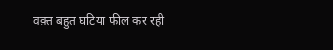वक़्त बहुत घटिया फील कर रही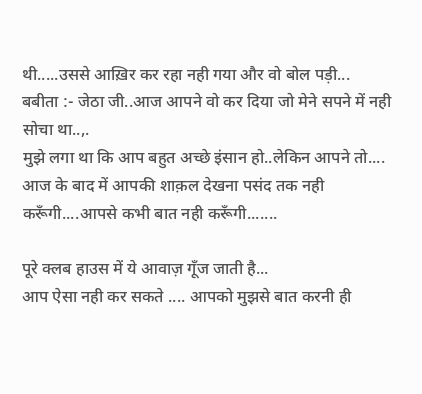थी.....उससे आख़िर कर रहा नही गया और वो बोल पड़ी...
बबीता :- जेठा जी..आज आपने वो कर दिया जो मेने सपने में नही सोचा था..,.
मुझे लगा था कि आप बहुत अच्छे इंसान हो..लेकिन आपने तो....
आज के बाद में आपकी शाक़ल देखना पसंद तक नही करूँगी....आपसे कभी बात नही करूँगी.......

पूरे क्लब हाउस में ये आवाज़ गूँज जाती है...
आप ऐसा नही कर सकते .... आपको मुझसे बात करनी ही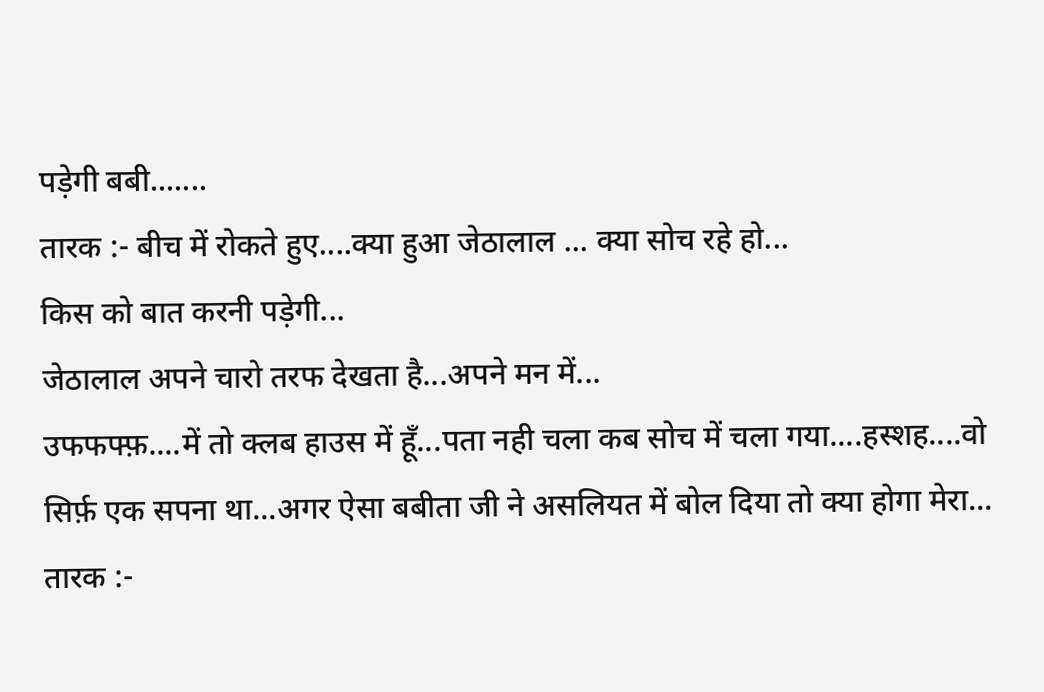पड़ेगी बबी.......
तारक :- बीच में रोकते हुए....क्या हुआ जेठालाल ... क्या सोच रहे हो...
किस को बात करनी पड़ेगी...
जेठालाल अपने चारो तरफ देखता है...अपने मन में...
उफफफ्फ़....में तो क्लब हाउस में हूँ...पता नही चला कब सोच में चला गया....हस्शह....वो सिर्फ़ एक सपना था...अगर ऐसा बबीता जी ने असलियत में बोल दिया तो क्या होगा मेरा...
तारक :-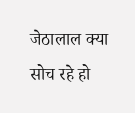जेठालाल क्या सोच रहे हो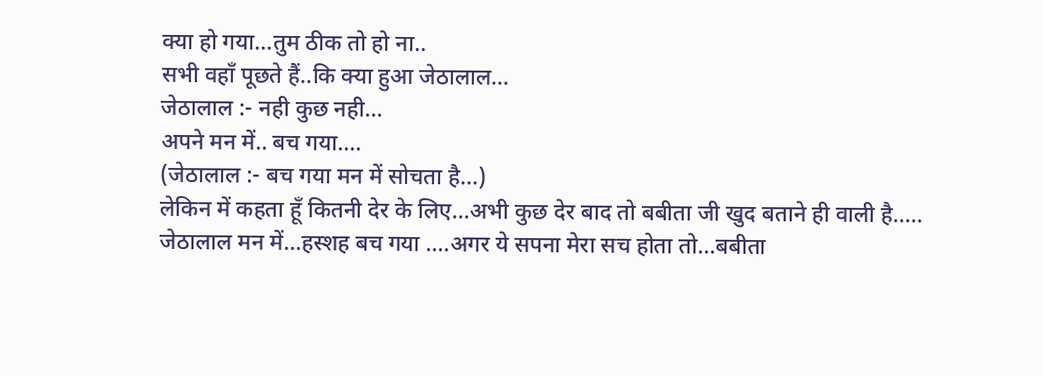क्या हो गया...तुम ठीक तो हो ना..
सभी वहाँ पूछते हैं..कि क्या हुआ जेठालाल...
जेठालाल :- नही कुछ नही...
अपने मन में.. बच गया....
(जेठालाल :- बच गया मन में सोचता है...)
लेकिन में कहता हूँ कितनी देर के लिए...अभी कुछ देर बाद तो बबीता जी खुद बताने ही वाली है.....
जेठालाल मन में...हस्शह बच गया ....अगर ये सपना मेरा सच होता तो...बबीता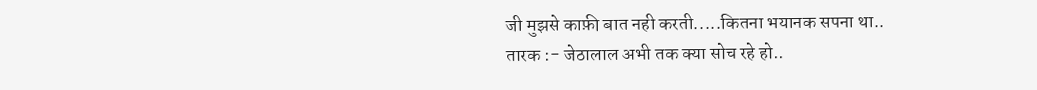जी मुझसे काफ़ी बात नही करती.....कितना भयानक सपना था..
तारक :- जेठालाल अभी तक क्या सोच रहे हो..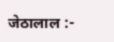जेठालाल :-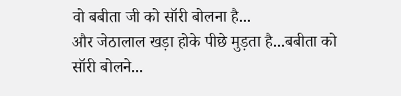वो बबीता जी को सॉरी बोलना है...
और जेठालाल खड़ा होके पीछे मुड़ता है...बबीता को सॉरी बोलने...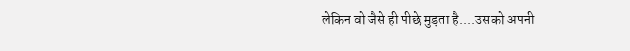लेकिन वो जैसे ही पीछे मुड़ता है....उसको अपनी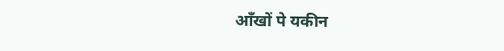आँखों पे यकीन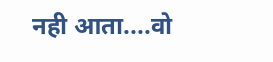नही आता....वो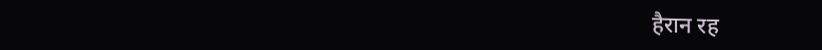हैरान रह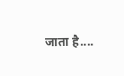जाता है....